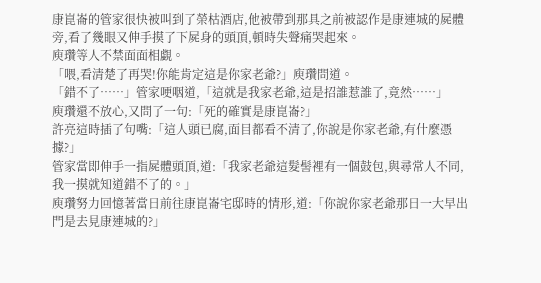康崑崙的管家很快被叫到了榮枯酒店,他被帶到那具之前被認作是康連城的屍體旁,看了幾眼又伸手摸了下屍身的頭頂,頓時失聲痛哭起來。
庾瓚等人不禁面面相覷。
「喂,看清楚了再哭!你能肯定這是你家老爺?」庾瓚問道。
「錯不了……」管家哽咽道,「這就是我家老爺,這是招誰惹誰了,竟然……」
庾瓚還不放心,又問了一句:「死的確實是康崑崙?」
許亮這時插了句嘴:「這人頭已腐,面目都看不清了,你說是你家老爺,有什麼憑據?」
管家當即伸手一指屍體頭頂,道:「我家老爺這髮髻裡有一個鼓包,與尋常人不同,我一摸就知道錯不了的。」
庾瓚努力回憶著當日前往康崑崙宅邸時的情形,道:「你說你家老爺那日一大早出門是去見康連城的?」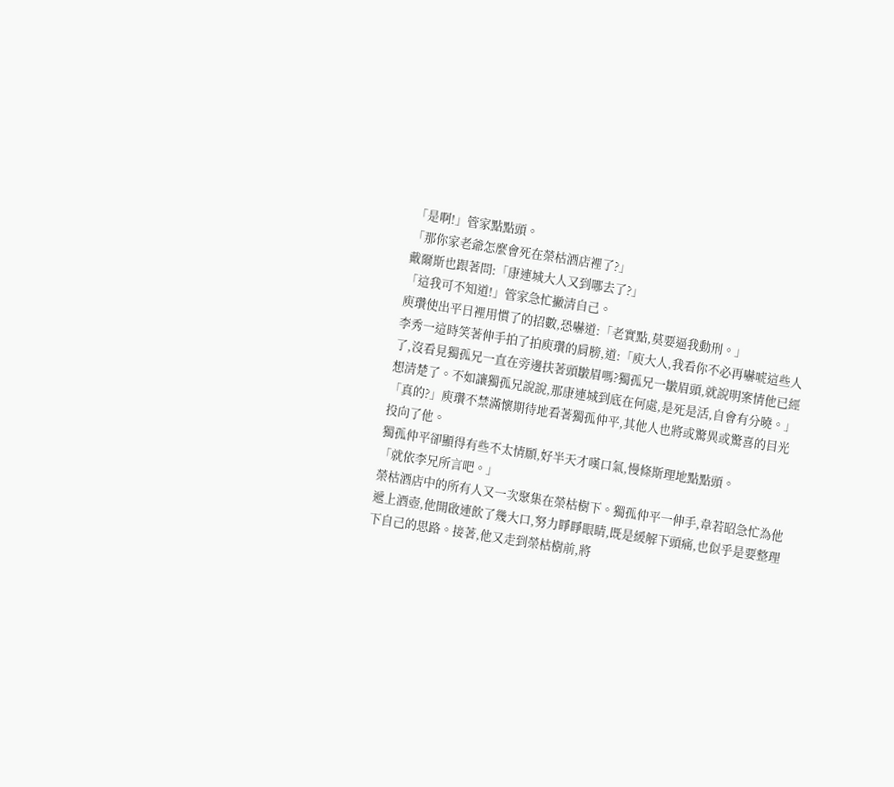「是啊!」管家點點頭。
「那你家老爺怎麼會死在榮枯酒店裡了?」
戴爾斯也跟著問:「康連城大人又到哪去了?」
「這我可不知道!」管家急忙撇清自己。
庾瓚使出平日裡用慣了的招數,恐嚇道:「老實點,莫要逼我動刑。」
李秀一這時笑著伸手拍了拍庾瓚的肩膀,道:「庾大人,我看你不必再嚇唬這些人了,沒看見獨孤兄一直在旁邊扶著頭皺眉嗎?獨孤兄一皺眉頭,就說明案情他已經想清楚了。不如讓獨孤兄說說,那康連城到底在何處,是死是活,自會有分曉。」
「真的?」庾瓚不禁滿懷期待地看著獨孤仲平,其他人也將或驚異或驚喜的目光投向了他。
獨孤仲平卻顯得有些不太情願,好半天才嘆口氣,慢條斯理地點點頭。
「就依李兄所言吧。」
榮枯酒店中的所有人又一次聚集在榮枯樹下。獨孤仲平一伸手,韋若昭急忙為他遞上酒壺,他開啟連飲了幾大口,努力睜睜眼睛,既是緩解下頭痛,也似乎是要整理下自己的思路。接著,他又走到榮枯樹前,將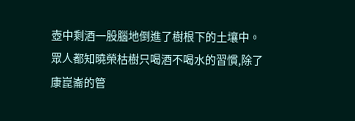壺中剩酒一股腦地倒進了樹根下的土壤中。
眾人都知曉榮枯樹只喝酒不喝水的習慣,除了康崑崙的管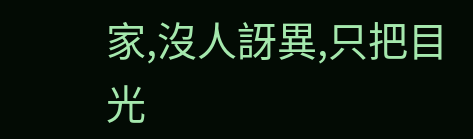家,沒人訝異,只把目光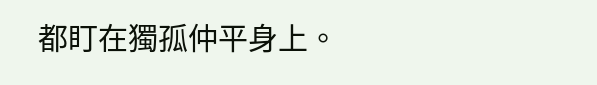都盯在獨孤仲平身上。